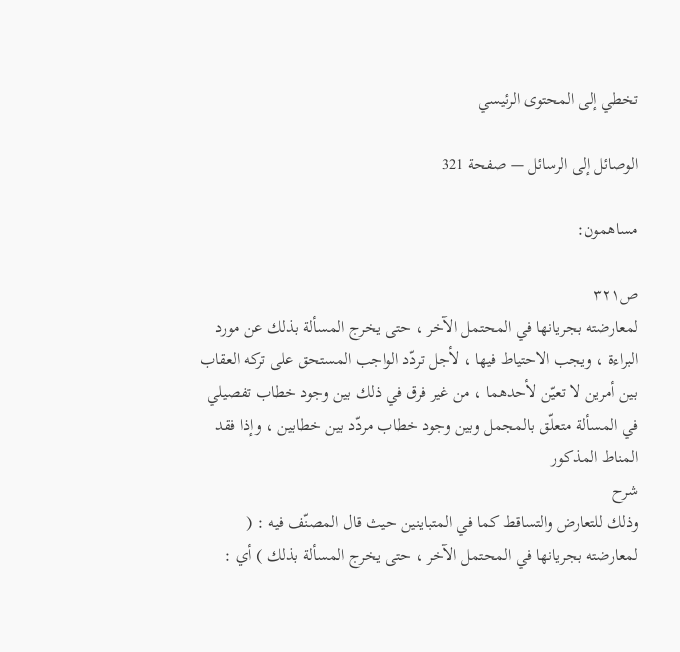تخطي إلى المحتوى الرئيسي

الوصائل إلى الرسائل — صفحة 321

مساهمون:

ص٣٢١
لمعارضته بجريانها في المحتمل الآخر ، حتى يخرج المسألة بذلك عن مورد البراءة ، ويجب الاحتياط فيها ، لأجل تردّد الواجب المستحق على تركه العقاب بين أمرين لا تعيّن لأحدهما ، من غير فرق في ذلك بين وجود خطاب تفصيلي في المسألة متعلّق بالمجمل وبين وجود خطاب مردّد بين خطابين ، وإذا فقد المناط المذكور
شرح
وذلك للتعارض والتساقط كما في المتباينين حيث قال المصنّف فيه : ( لمعارضته بجريانها في المحتمل الآخر ، حتى يخرج المسألة بذلك ) أي :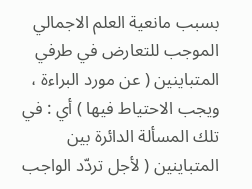بسبب مانعية العلم الاجمالي الموجب للتعارض في طرفي المتباينين ( عن مورد البراءة ، ويجب الاحتياط فيها ) أي : في تلك المسألة الدائرة بين المتباينين ( لأجل تردّد الواجب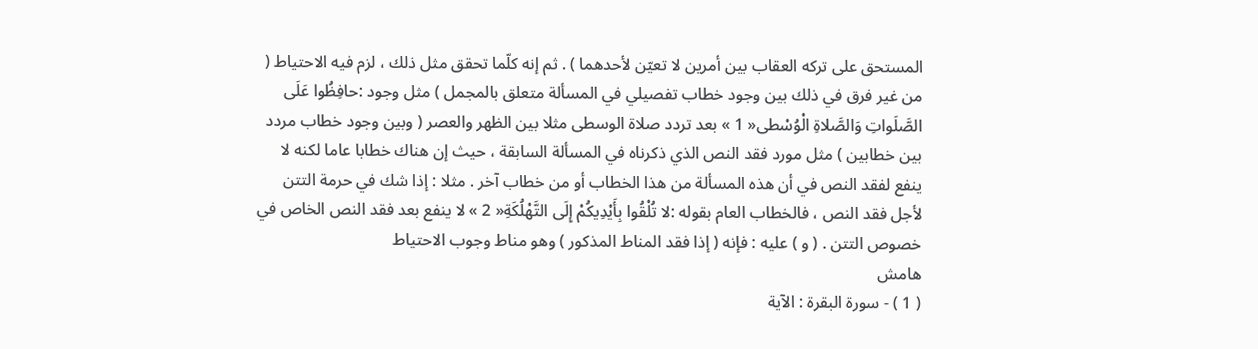المستحق على تركه العقاب بين أمرين لا تعيّن لأحدهما ) . ثم إنه كلّما تحقق مثل ذلك ، لزم فيه الاحتياط ( من غير فرق في ذلك بين وجود خطاب تفصيلي في المسألة متعلق بالمجمل ) مثل وجود :حافِظُوا عَلَى الصَّلَواتِ وَالصَّلاةِ الْوُسْطى« 1 » بعد تردد صلاة الوسطى مثلا بين الظهر والعصر ( وبين وجود خطاب مردد بين خطابين ) مثل مورد فقد النص الذي ذكرناه في المسألة السابقة ، حيث إن هناك خطابا عاما لكنه لا ينفع لفقد النص في أن هذه المسألة من هذا الخطاب أو من خطاب آخر . مثلا : إذا شك في حرمة التتن لأجل فقد النص ، فالخطاب العام بقوله :لا تُلْقُوا بِأَيْدِيكُمْ إِلَى التَّهْلُكَةِ« 2 » لا ينفع بعد فقد النص الخاص في خصوص التتن . ( و ) عليه : فإنه ( إذا فقد المناط المذكور ) وهو مناط وجوب الاحتياط
هامش
( 1 ) - سورة البقرة : الآية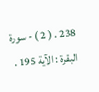238 . ( 2 ) - سورة البقرة : الآية 195 .